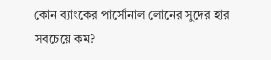কোন ব্যাংকের পার্সোনাল লোনের সুদের হার সবচেয়ে কম?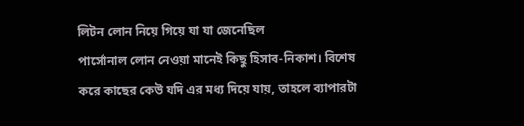লিটন লোন নিয়ে গিয়ে যা যা জেনেছিল
পার্সোনাল লোন নেওয়া মানেই কিছু হিসাব-নিকাশ। বিশেষ করে কাছের কেউ যদি এর মধ্য দিয়ে যায়, তাহলে ব্যাপারটা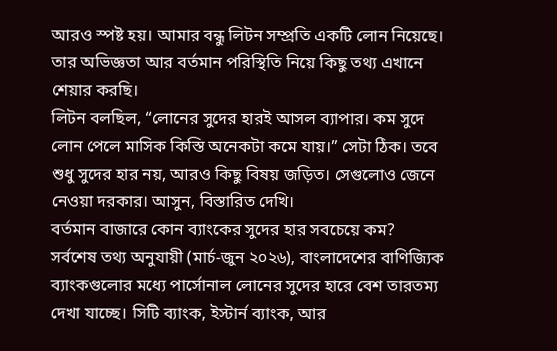আরও স্পষ্ট হয়। আমার বন্ধু লিটন সম্প্রতি একটি লোন নিয়েছে। তার অভিজ্ঞতা আর বর্তমান পরিস্থিতি নিয়ে কিছু তথ্য এখানে শেয়ার করছি।
লিটন বলছিল, “লোনের সুদের হারই আসল ব্যাপার। কম সুদে লোন পেলে মাসিক কিস্তি অনেকটা কমে যায়।” সেটা ঠিক। তবে শুধু সুদের হার নয়, আরও কিছু বিষয় জড়িত। সেগুলোও জেনে নেওয়া দরকার। আসুন, বিস্তারিত দেখি।
বর্তমান বাজারে কোন ব্যাংকের সুদের হার সবচেয়ে কম?
সর্বশেষ তথ্য অনুযায়ী (মার্চ-জুন ২০২৬), বাংলাদেশের বাণিজ্যিক ব্যাংকগুলোর মধ্যে পার্সোনাল লোনের সুদের হারে বেশ তারতম্য দেখা যাচ্ছে। সিটি ব্যাংক, ইস্টার্ন ব্যাংক, আর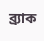ব্র্যাক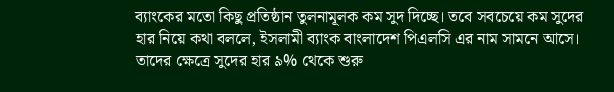ব্যাংকের মতো কিছু প্রতিষ্ঠান তুলনামূলক কম সুদ দিচ্ছে। তবে সবচেয়ে কম সুদের হার নিয়ে কথা বললে, ইসলামী ব্যাংক বাংলাদেশ পিএলসি এর নাম সামনে আসে। তাদের ক্ষেত্রে সুদের হার ৯% থেকে শুরু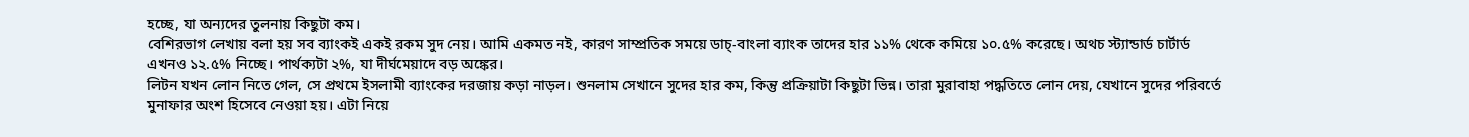হচ্ছে, যা অন্যদের তুলনায় কিছুটা কম।
বেশিরভাগ লেখায় বলা হয় সব ব্যাংকই একই রকম সুদ নেয়। আমি একমত নই, কারণ সাম্প্রতিক সময়ে ডাচ্-বাংলা ব্যাংক তাদের হার ১১% থেকে কমিয়ে ১০.৫% করেছে। অথচ স্ট্যান্ডার্ড চার্টার্ড এখনও ১২.৫% নিচ্ছে। পার্থক্যটা ২%, যা দীর্ঘমেয়াদে বড় অঙ্কের।
লিটন যখন লোন নিতে গেল, সে প্রথমে ইসলামী ব্যাংকের দরজায় কড়া নাড়ল। শুনলাম সেখানে সুদের হার কম, কিন্তু প্রক্রিয়াটা কিছুটা ভিন্ন। তারা মুরাবাহা পদ্ধতিতে লোন দেয়, যেখানে সুদের পরিবর্তে মুনাফার অংশ হিসেবে নেওয়া হয়। এটা নিয়ে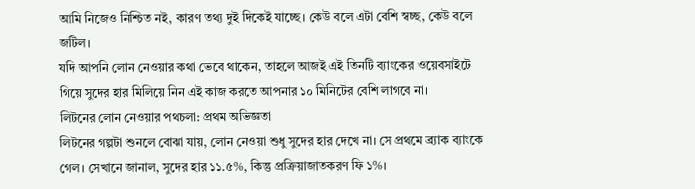আমি নিজেও নিশ্চিত নই, কারণ তথ্য দুই দিকেই যাচ্ছে। কেউ বলে এটা বেশি স্বচ্ছ, কেউ বলে জটিল।
যদি আপনি লোন নেওয়ার কথা ভেবে থাকেন, তাহলে আজই এই তিনটি ব্যাংকের ওয়েবসাইটে গিয়ে সুদের হার মিলিয়ে নিন এই কাজ করতে আপনার ১০ মিনিটের বেশি লাগবে না।
লিটনের লোন নেওয়ার পথচলা: প্রথম অভিজ্ঞতা
লিটনের গল্পটা শুনলে বোঝা যায়, লোন নেওয়া শুধু সুদের হার দেখে না। সে প্রথমে ব্র্যাক ব্যাংকে গেল। সেখানে জানাল, সুদের হার ১১.৫%, কিন্তু প্রক্রিয়াজাতকরণ ফি ১%।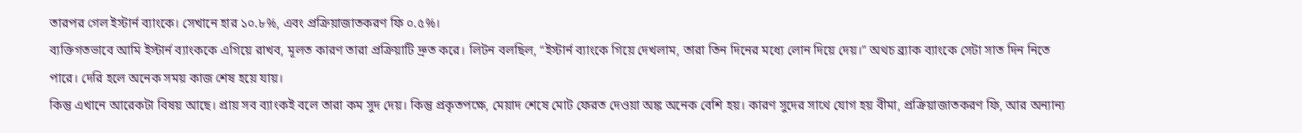তারপর গেল ইস্টার্ন ব্যাংকে। সেখানে হার ১০.৮%, এবং প্রক্রিয়াজাতকরণ ফি ০.৫%।
ব্যক্তিগতভাবে আমি ইস্টার্ন ব্যাংককে এগিয়ে রাখব, মূলত কারণ তারা প্রক্রিয়াটি দ্রুত করে। লিটন বলছিল, “ইস্টার্ন ব্যাংকে গিয়ে দেখলাম, তারা তিন দিনের মধ্যে লোন দিয়ে দেয়।” অথচ ব্র্যাক ব্যাংকে সেটা সাত দিন নিতে পারে। দেরি হলে অনেক সময় কাজ শেষ হয়ে যায়।
কিন্তু এখানে আরেকটা বিষয় আছে। প্রায় সব ব্যাংকই বলে তারা কম সুদ দেয়। কিন্তু প্রকৃতপক্ষে, মেয়াদ শেষে মোট ফেরত দেওয়া অঙ্ক অনেক বেশি হয়। কারণ সুদের সাথে যোগ হয় বীমা, প্রক্রিয়াজাতকরণ ফি, আর অন্যান্য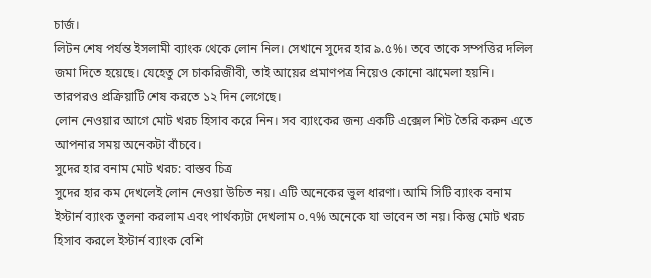চার্জ।
লিটন শেষ পর্যন্ত ইসলামী ব্যাংক থেকে লোন নিল। সেখানে সুদের হার ৯.৫%। তবে তাকে সম্পত্তির দলিল জমা দিতে হয়েছে। যেহেতু সে চাকরিজীবী, তাই আয়ের প্রমাণপত্র নিয়েও কোনো ঝামেলা হয়নি। তারপরও প্রক্রিয়াটি শেষ করতে ১২ দিন লেগেছে।
লোন নেওয়ার আগে মোট খরচ হিসাব করে নিন। সব ব্যাংকের জন্য একটি এক্সেল শিট তৈরি করুন এতে আপনার সময় অনেকটা বাঁচবে।
সুদের হার বনাম মোট খরচ: বাস্তব চিত্র
সুদের হার কম দেখলেই লোন নেওয়া উচিত নয়। এটি অনেকের ভুল ধারণা। আমি সিটি ব্যাংক বনাম ইস্টার্ন ব্যাংক তুলনা করলাম এবং পার্থক্যটা দেখলাম ০.৭% অনেকে যা ভাবেন তা নয়। কিন্তু মোট খরচ হিসাব করলে ইস্টার্ন ব্যাংক বেশি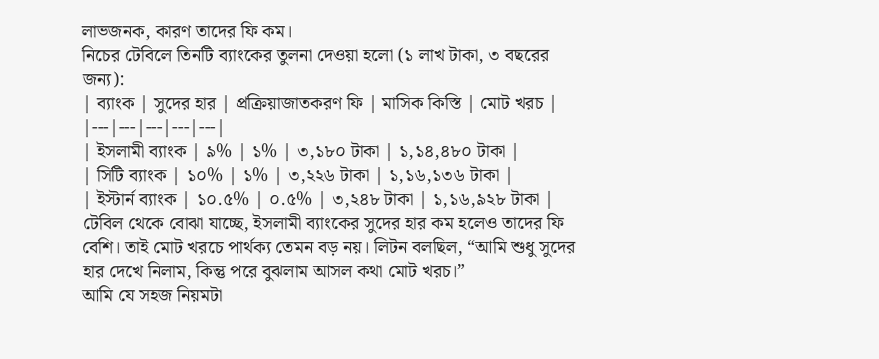লাভজনক, কারণ তাদের ফি কম।
নিচের টেবিলে তিনটি ব্যাংকের তুলনা দেওয়া হলো (১ লাখ টাকা, ৩ বছরের জন্য):
| ব্যাংক | সুদের হার | প্রক্রিয়াজাতকরণ ফি | মাসিক কিস্তি | মোট খরচ |
|---|---|---|---|---|
| ইসলামী ব্যাংক | ৯% | ১% | ৩,১৮০ টাকা | ১,১৪,৪৮০ টাকা |
| সিটি ব্যাংক | ১০% | ১% | ৩,২২৬ টাকা | ১,১৬,১৩৬ টাকা |
| ইস্টার্ন ব্যাংক | ১০.৫% | ০.৫% | ৩,২৪৮ টাকা | ১,১৬,৯২৮ টাকা |
টেবিল থেকে বোঝা যাচ্ছে, ইসলামী ব্যাংকের সুদের হার কম হলেও তাদের ফি বেশি। তাই মোট খরচে পার্থক্য তেমন বড় নয়। লিটন বলছিল, “আমি শুধু সুদের হার দেখে নিলাম, কিন্তু পরে বুঝলাম আসল কথা মোট খরচ।”
আমি যে সহজ নিয়মটা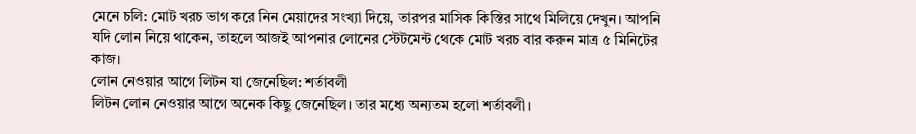মেনে চলি: মোট খরচ ভাগ করে নিন মেয়াদের সংখ্যা দিয়ে, তারপর মাসিক কিস্তির সাথে মিলিয়ে দেখুন। আপনি যদি লোন নিয়ে থাকেন, তাহলে আজই আপনার লোনের স্টেটমেন্ট থেকে মোট খরচ বার করুন মাত্র ৫ মিনিটের কাজ।
লোন নেওয়ার আগে লিটন যা জেনেছিল: শর্তাবলী
লিটন লোন নেওয়ার আগে অনেক কিছু জেনেছিল। তার মধ্যে অন্যতম হলো শর্তাবলী।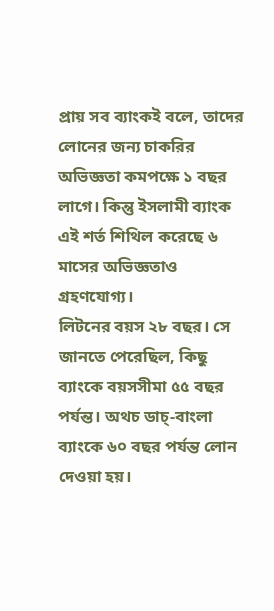প্রায় সব ব্যাংকই বলে, তাদের লোনের জন্য চাকরির অভিজ্ঞতা কমপক্ষে ১ বছর লাগে। কিন্তু ইসলামী ব্যাংক এই শর্ত শিথিল করেছে ৬ মাসের অভিজ্ঞতাও গ্রহণযোগ্য।
লিটনের বয়স ২৮ বছর। সে জানতে পেরেছিল, কিছু ব্যাংকে বয়সসীমা ৫৫ বছর পর্যন্ত। অথচ ডাচ্-বাংলা ব্যাংকে ৬০ বছর পর্যন্ত লোন দেওয়া হয়।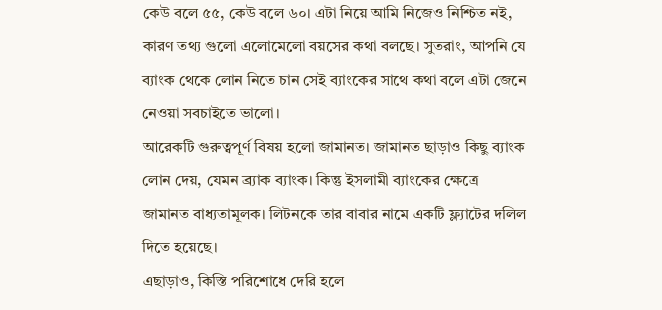কেউ বলে ৫৫, কেউ বলে ৬০। এটা নিয়ে আমি নিজেও নিশ্চিত নই, কারণ তথ্য গুলো এলোমেলো বয়সের কথা বলছে। সুতরাং, আপনি যে ব্যাংক থেকে লোন নিতে চান সেই ব্যাংকের সাথে কথা বলে এটা জেনে নেওয়া সবচাইতে ভালো।
আরেকটি গুরুত্বপূর্ণ বিষয় হলো জামানত। জামানত ছাড়াও কিছু ব্যাংক লোন দেয়, যেমন ব্র্যাক ব্যাংক। কিন্তু ইসলামী ব্যাংকের ক্ষেত্রে জামানত বাধ্যতামূলক। লিটনকে তার বাবার নামে একটি ফ্ল্যাটের দলিল দিতে হয়েছে।
এছাড়াও, কিস্তি পরিশোধে দেরি হলে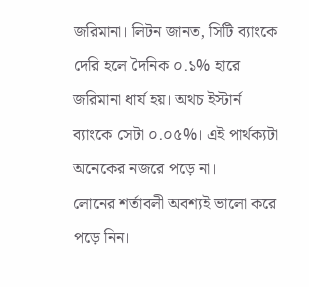জরিমানা। লিটন জানত, সিটি ব্যাংকে দেরি হলে দৈনিক ০.১% হারে জরিমানা ধার্য হয়। অথচ ইস্টার্ন ব্যাংকে সেটা ০.০৫%। এই পার্থক্যটা অনেকের নজরে পড়ে না।
লোনের শর্তাবলী অবশ্যই ভালো করে পড়ে নিন।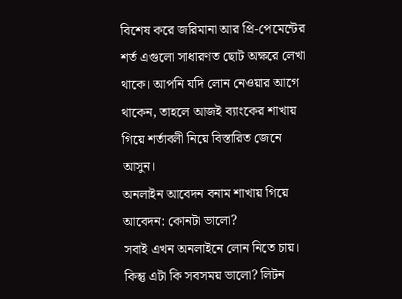বিশেষ করে জরিমানা আর প্রি-পেমেন্টের শর্ত এগুলো সাধারণত ছোট অক্ষরে লেখা থাকে। আপনি যদি লোন নেওয়ার আগে থাকেন, তাহলে আজই ব্যাংকের শাখায় গিয়ে শর্তাবলী নিয়ে বিস্তারিত জেনে আসুন।
অনলাইন আবেদন বনাম শাখায় গিয়ে আবেদন: কোনটা ভালো?
সবাই এখন অনলাইনে লোন নিতে চায়। কিন্তু এটা কি সবসময় ভালো? লিটন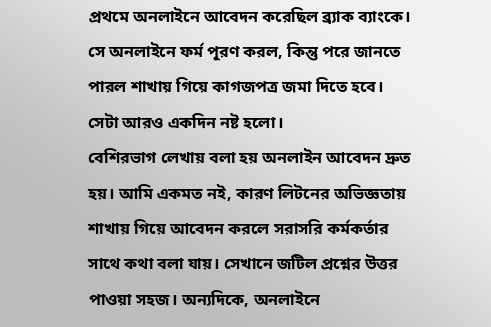প্রথমে অনলাইনে আবেদন করেছিল ব্র্যাক ব্যাংকে। সে অনলাইনে ফর্ম পূরণ করল, কিন্তু পরে জানতে পারল শাখায় গিয়ে কাগজপত্র জমা দিতে হবে। সেটা আরও একদিন নষ্ট হলো।
বেশিরভাগ লেখায় বলা হয় অনলাইন আবেদন দ্রুত হয়। আমি একমত নই, কারণ লিটনের অভিজ্ঞতায় শাখায় গিয়ে আবেদন করলে সরাসরি কর্মকর্তার সাথে কথা বলা যায়। সেখানে জটিল প্রশ্নের উত্তর পাওয়া সহজ। অন্যদিকে, অনলাইনে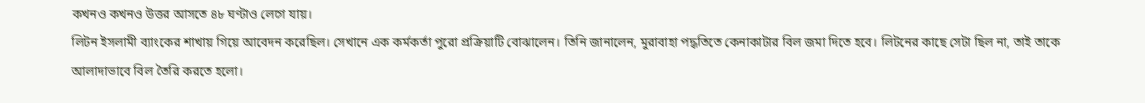কখনও কখনও উত্তর আসতে ৪৮ ঘণ্টাও লেগে যায়।
লিটন ইসলামী ব্যাংকের শাখায় গিয়ে আবেদন করেছিল। সেখানে এক কর্মকর্তা পুরো প্রক্রিয়াটি বোঝালেন। তিনি জানালেন, মুরাবাহা পদ্ধতিতে কেনাকাটার বিল জমা দিতে হবে। লিটনের কাছে সেটা ছিল না, তাই তাকে আলাদাভাবে বিল তৈরি করতে হলো।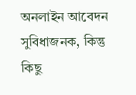অনলাইন আবেদন সুবিধাজনক, কিন্তু কিছু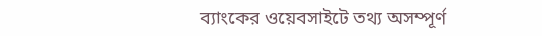ব্যাংকের ওয়েবসাইটে তথ্য অসম্পূর্ণ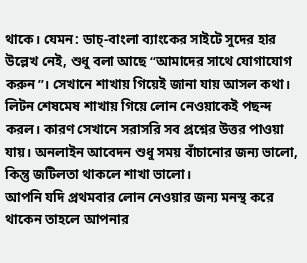থাকে। যেমন: ডাচ্-বাংলা ব্যাংকের সাইটে সুদের হার উল্লেখ নেই, শুধু বলা আছে “আমাদের সাথে যোগাযোগ করুন”। সেখানে শাখায় গিয়েই জানা যায় আসল কথা।
লিটন শেষমেষ শাখায় গিয়ে লোন নেওয়াকেই পছন্দ করল। কারণ সেখানে সরাসরি সব প্রশ্নের উত্তর পাওয়া যায়। অনলাইন আবেদন শুধু সময় বাঁচানোর জন্য ভালো, কিন্তু জটিলতা থাকলে শাখা ভালো।
আপনি যদি প্রথমবার লোন নেওয়ার জন্য মনস্থ করে থাকেন তাহলে আপনার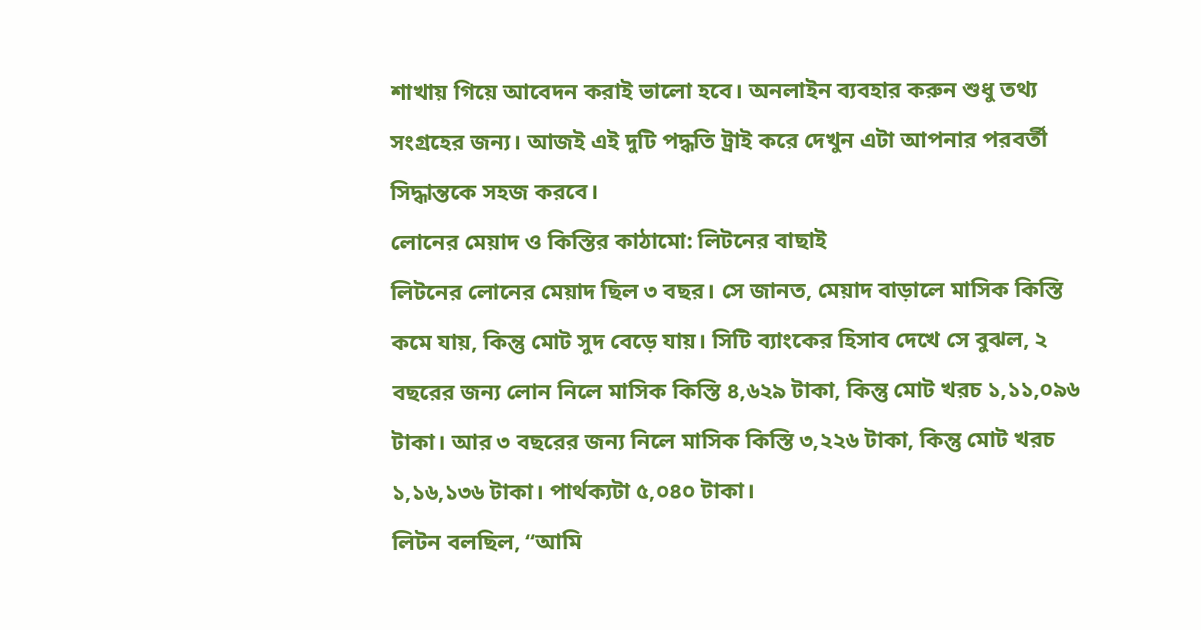শাখায় গিয়ে আবেদন করাই ভালো হবে। অনলাইন ব্যবহার করুন শুধু তথ্য সংগ্রহের জন্য। আজই এই দুটি পদ্ধতি ট্রাই করে দেখুন এটা আপনার পরবর্তী সিদ্ধান্তকে সহজ করবে।
লোনের মেয়াদ ও কিস্তির কাঠামো: লিটনের বাছাই
লিটনের লোনের মেয়াদ ছিল ৩ বছর। সে জানত, মেয়াদ বাড়ালে মাসিক কিস্তি কমে যায়, কিন্তু মোট সুদ বেড়ে যায়। সিটি ব্যাংকের হিসাব দেখে সে বুঝল, ২ বছরের জন্য লোন নিলে মাসিক কিস্তি ৪,৬২৯ টাকা, কিন্তু মোট খরচ ১,১১,০৯৬ টাকা। আর ৩ বছরের জন্য নিলে মাসিক কিস্তি ৩,২২৬ টাকা, কিন্তু মোট খরচ ১,১৬,১৩৬ টাকা। পার্থক্যটা ৫,০৪০ টাকা।
লিটন বলছিল, “আমি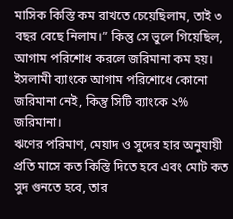মাসিক কিস্তি কম রাখতে চেয়েছিলাম, তাই ৩ বছর বেছে নিলাম।” কিন্তু সে ভুলে গিয়েছিল, আগাম পরিশোধ করলে জরিমানা কম হয়। ইসলামী ব্যাংকে আগাম পরিশোধে কোনো জরিমানা নেই, কিন্তু সিটি ব্যাংকে ২% জরিমানা।
ঋণের পরিমাণ, মেয়াদ ও সুদের হার অনুযায়ী প্রতি মাসে কত কিস্তি দিতে হবে এবং মোট কত সুদ গুনতে হবে, তার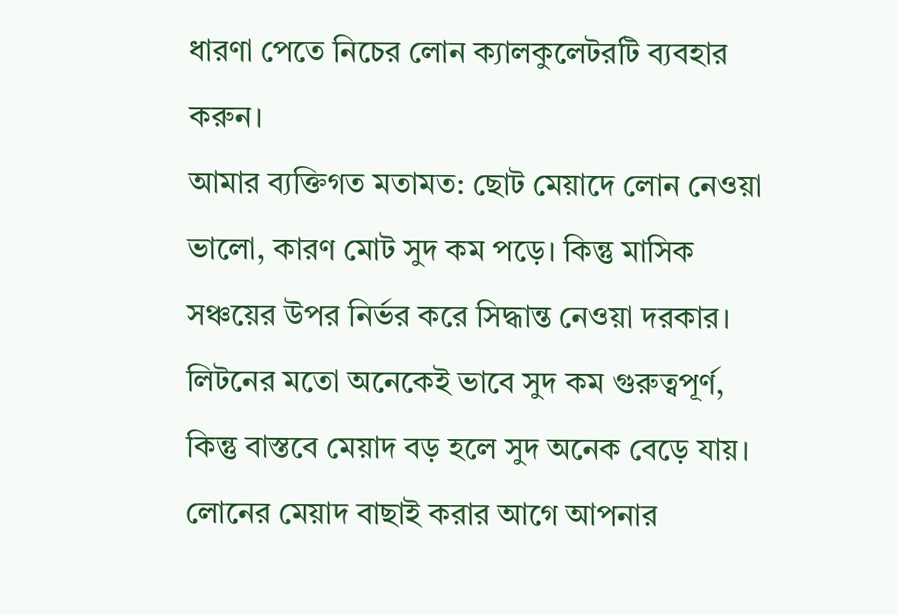ধারণা পেতে নিচের লোন ক্যালকুলেটরটি ব্যবহার করুন।
আমার ব্যক্তিগত মতামত: ছোট মেয়াদে লোন নেওয়া ভালো, কারণ মোট সুদ কম পড়ে। কিন্তু মাসিক সঞ্চয়ের উপর নির্ভর করে সিদ্ধান্ত নেওয়া দরকার। লিটনের মতো অনেকেই ভাবে সুদ কম গুরুত্বপূর্ণ, কিন্তু বাস্তবে মেয়াদ বড় হলে সুদ অনেক বেড়ে যায়।
লোনের মেয়াদ বাছাই করার আগে আপনার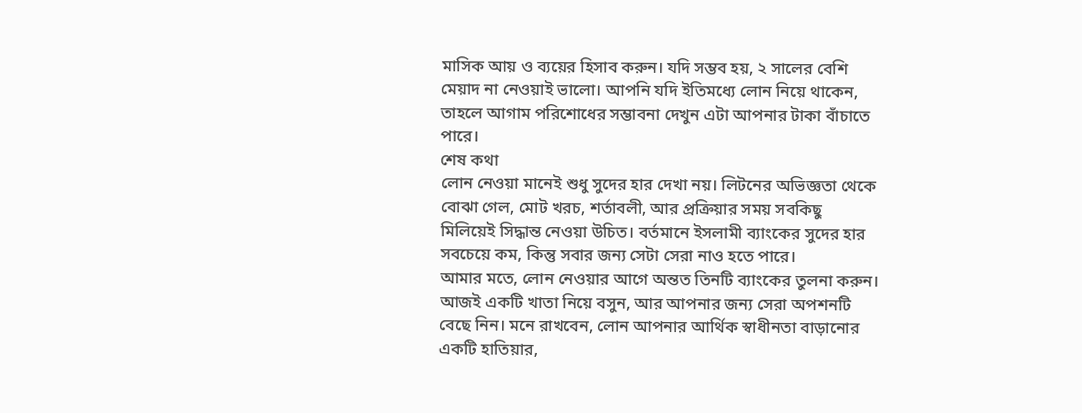মাসিক আয় ও ব্যয়ের হিসাব করুন। যদি সম্ভব হয়, ২ সালের বেশি মেয়াদ না নেওয়াই ভালো। আপনি যদি ইতিমধ্যে লোন নিয়ে থাকেন, তাহলে আগাম পরিশোধের সম্ভাবনা দেখুন এটা আপনার টাকা বাঁচাতে পারে।
শেষ কথা
লোন নেওয়া মানেই শুধু সুদের হার দেখা নয়। লিটনের অভিজ্ঞতা থেকে বোঝা গেল, মোট খরচ, শর্তাবলী, আর প্রক্রিয়ার সময় সবকিছু মিলিয়েই সিদ্ধান্ত নেওয়া উচিত। বর্তমানে ইসলামী ব্যাংকের সুদের হার সবচেয়ে কম, কিন্তু সবার জন্য সেটা সেরা নাও হতে পারে।
আমার মতে, লোন নেওয়ার আগে অন্তত তিনটি ব্যাংকের তুলনা করুন। আজই একটি খাতা নিয়ে বসুন, আর আপনার জন্য সেরা অপশনটি বেছে নিন। মনে রাখবেন, লোন আপনার আর্থিক স্বাধীনতা বাড়ানোর একটি হাতিয়ার,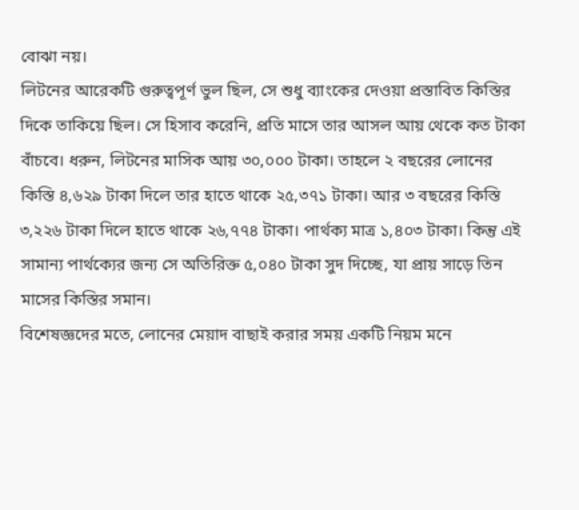বোঝা নয়।
লিটনের আরেকটি গুরুত্বপূর্ণ ভুল ছিল, সে শুধু ব্যাংকের দেওয়া প্রস্তাবিত কিস্তির দিকে তাকিয়ে ছিল। সে হিসাব করেনি, প্রতি মাসে তার আসল আয় থেকে কত টাকা বাঁচবে। ধরুন, লিটনের মাসিক আয় ৩০,০০০ টাকা। তাহলে ২ বছরের লোনের কিস্তি ৪,৬২৯ টাকা দিলে তার হাতে থাকে ২৫,৩৭১ টাকা। আর ৩ বছরের কিস্তি ৩,২২৬ টাকা দিলে হাতে থাকে ২৬,৭৭৪ টাকা। পার্থক্য মাত্র ১,৪০৩ টাকা। কিন্তু এই সামান্য পার্থক্যের জন্য সে অতিরিক্ত ৫,০৪০ টাকা সুদ দিচ্ছে, যা প্রায় সাড়ে তিন মাসের কিস্তির সমান।
বিশেষজ্ঞদের মতে, লোনের মেয়াদ বাছাই করার সময় একটি নিয়ম মনে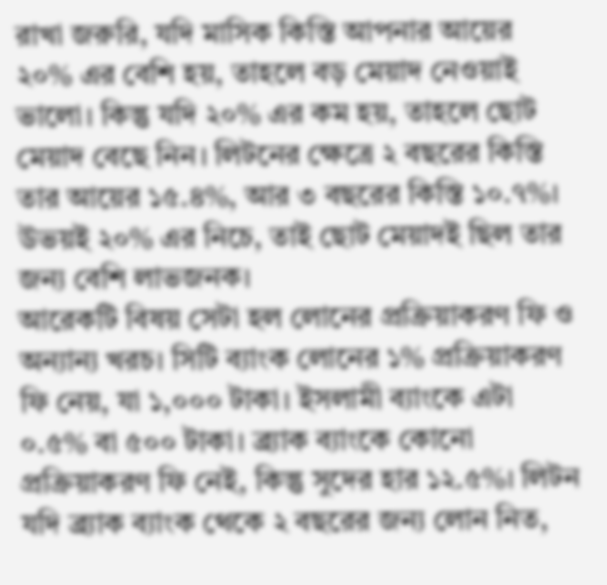রাখা জরুরি, যদি মাসিক কিস্তি আপনার আয়ের ২০% এর বেশি হয়, তাহলে বড় মেয়াদ নেওয়াই ভালো। কিন্তু যদি ২০% এর কম হয়, তাহলে ছোট মেয়াদ বেছে নিন। লিটনের ক্ষেত্রে ২ বছরের কিস্তি তার আয়ের ১৫.৪%, আর ৩ বছরের কিস্তি ১০.৭%। উভয়ই ২০% এর নিচে, তাই ছোট মেয়াদই ছিল তার জন্য বেশি লাভজনক।
আরেকটি বিষয় সেটা হল লোনের প্রক্রিয়াকরণ ফি ও অন্যান্য খরচ। সিটি ব্যাংক লোনের ১% প্রক্রিয়াকরণ ফি নেয়, যা ১,০০০ টাকা। ইসলামী ব্যাংকে এটা ০.৫% বা ৫০০ টাকা। ব্র্যাক ব্যাংকে কোনো প্রক্রিয়াকরণ ফি নেই, কিন্তু সুদের হার ১২.৫%। লিটন যদি ব্র্যাক ব্যাংক থেকে ২ বছরের জন্য লোন নিত,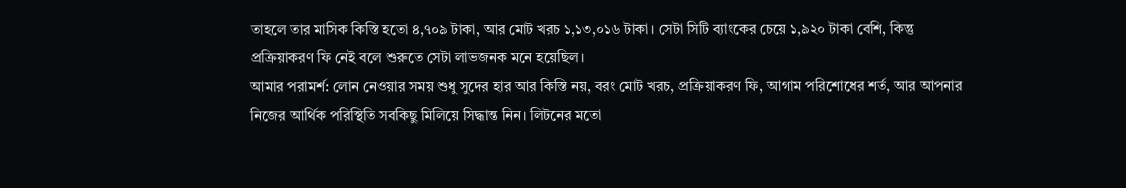তাহলে তার মাসিক কিস্তি হতো ৪,৭০৯ টাকা, আর মোট খরচ ১,১৩,০১৬ টাকা। সেটা সিটি ব্যাংকের চেয়ে ১,৯২০ টাকা বেশি, কিন্তু প্রক্রিয়াকরণ ফি নেই বলে শুরুতে সেটা লাভজনক মনে হয়েছিল।
আমার পরামর্শ: লোন নেওয়ার সময় শুধু সুদের হার আর কিস্তি নয়, বরং মোট খরচ, প্রক্রিয়াকরণ ফি, আগাম পরিশোধের শর্ত, আর আপনার নিজের আর্থিক পরিস্থিতি সবকিছু মিলিয়ে সিদ্ধান্ত নিন। লিটনের মতো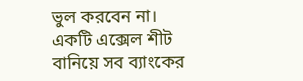ভুল করবেন না। একটি এক্সেল শীট বানিয়ে সব ব্যাংকের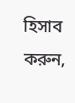হিসাব করুন,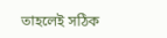তাহলেই সঠিক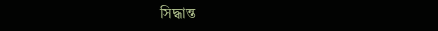সিদ্ধান্ত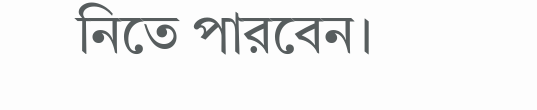নিতে পারবেন।